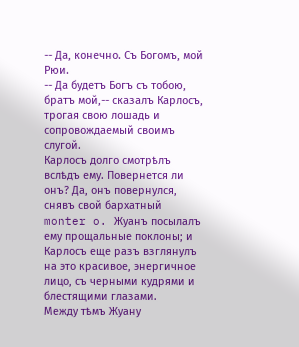-- Да, конечно. Съ Богомъ, мой Рюи.
-- Да будетъ Богъ съ тобою, братъ мой,-- сказалъ Карлосъ, трогая свою лошадь и сопровождаемый своимъ слугой.
Карлосъ долго смотрѣлъ вслѣдъ ему. Повернется ли онъ? Да, онъ повернулся, снявъ свой бархатный monter o. Жуанъ посылалъ ему прощальные поклоны; и Карлосъ еще разъ взглянулъ на это красивое, энергичное лицо, съ черными кудрями и блестящими глазами.
Между тѣмъ Жуану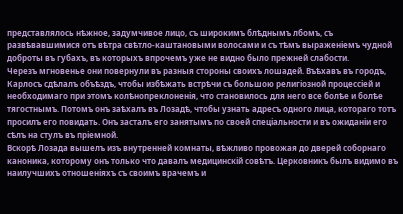представлялось нѣжное, задумчивое лицо, съ широкимъ блѣднымъ лбомъ, съ развѣвавшимися отъ вѣтра свѣтло-каштановыми волосами и съ тѣмъ выраженіемъ чудной доброты въ губахъ, въ которыхъ впрочемъ уже не видно было прежней слабости.
Черезъ мгновенье они повернули въ разныя стороны своихъ лошадей. Въѣхавъ въ городъ, Карлосъ сдѣлалъ объѣздъ, чтобы избѣжать встрѣчи съ большою религіозной процессіей и необходимаго при этомъ колѣнопреклоненія, что становилось для него все болѣе и болѣе тягостнымъ. Потомъ онъ заѣхалъ въ Лозадѣ, чтобы узнать адресъ одного лица, котораго тотъ просилъ его повидать. Онъ засталъ его занятымъ по своей спеціальности и въ ожиданіи его сѣлъ на стулъ въ пріемной.
Вскорѣ Лозада вышелъ изъ внутренней комнаты, вѣжливо провожая до дверей соборнаго каноника, которому онъ только что давалъ медицинскій совѣтъ. Церковникъ былъ видимо въ наилучшихъ отношеніяхъ съ своимъ врачемъ и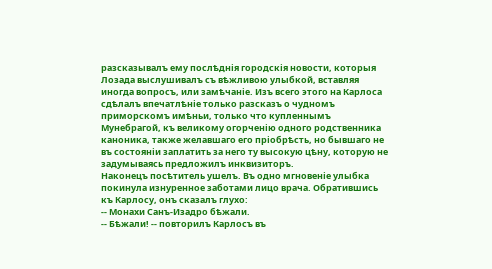разсказывалъ ему послѣднія городскія новости, которыя Лозада выслушивалъ съ вѣжливою улыбкой, вставляя иногда вопросъ, или замѣчаніе. Изъ всего этого на Карлоса сдѣлалъ впечатлѣніе только разсказъ о чудномъ приморскомъ имѣньи, только что купленнымъ Мунебрагой, къ великому огорченію одного родственника каноника, также желавшаго его пріобрѣсть, но бывшаго не въ состояніи заплатить за него ту высокую цѣну, которую не задумываясь предложилъ инквизиторъ.
Наконецъ посѣтитель ушелъ. Въ одно мгновеніе улыбка покинула изнуренное заботами лицо врача. Обратившись къ Карлосу, онъ сказалъ глухо:
-- Монахи Санъ-Изадро бѣжали.
-- Бѣжали! -- повторилъ Карлосъ въ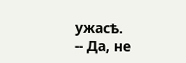ужасѣ.
-- Да, не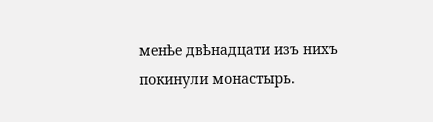менѣе двѣнадцати изъ нихъ покинули монастырь.